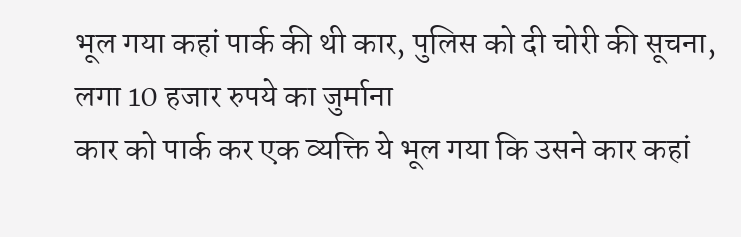भूल गया कहां पार्क की थी कार, पुलिस को दी चोरी की सूचना, लगा 10 हजार रुपये का जुर्माना
कार को पार्क कर एक व्यक्ति ये भूल गया कि उसने कार कहां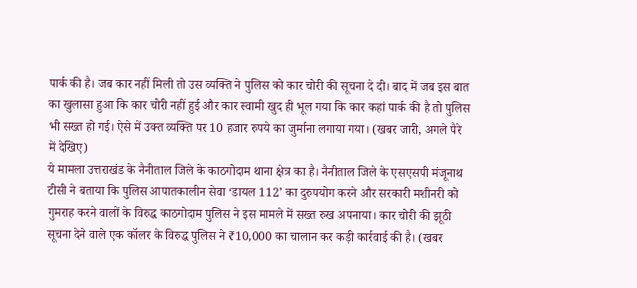पार्क की है। जब कार नहीं मिली तो उस व्यक्ति ने पुलिस को कार चोरी की सूचना दे दी। बाद में जब इस बात का खुलासा हुआ कि कार चोरी नहीं हुई और कार स्वामी खुद ही भूल गया कि कार कहां पार्क की है तो पुलिस भी सख्त हो गई। ऐसे में उक्त व्यक्ति पर 10 हजार रुपये का जुर्माना लगाया गया। (खबर जारी, अगले पैरे में देखिए)
ये मामला उत्तराखंड के नैनीताल जिले के काठगोदाम थाना क्षेत्र का है। नैनीताल जिले के एसएसपी मंजूनाथ टीसी ने बताया कि पुलिस आपातकालीन सेवा ‘डायल 112’ का दुरुपयोग करने और सरकारी मशीनरी को गुमराह करने वालों के विरुद्ध काठगोदाम पुलिस ने इस मामले में सख्त रुख अपनाया। कार चोरी की झूठी सूचना देने वाले एक कॉलर के विरुद्ध पुलिस ने ₹10,000 का चालान कर कड़ी कार्रवाई की है। (खबर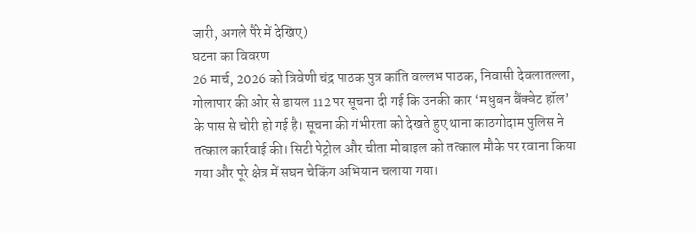जारी, अगले पैरे में देखिए)
घटना का विवरण
26 मार्च, 2026 को त्रिवेणी चंद्र पाठक पुत्र कांति वल्लभ पाठक, निवासी देवलातल्ला, गोलापार की ओर से डायल 112 पर सूचना दी गई कि उनकी कार ‘मधुबन बैंक्वेट हॉल’ के पास से चोरी हो गई है। सूचना की गंभीरता को देखते हुए थाना काठगोदाम पुलिस ने तत्काल कार्रवाई की। सिटी पेट्रोल और चीता मोबाइल को तत्काल मौके पर रवाना किया गया और पूरे क्षेत्र में सघन चेकिंग अभियान चलाया गया।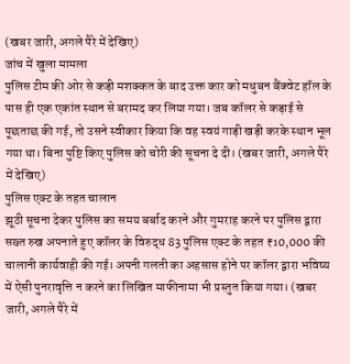(खबर जारी, अगले पैरे में देखिए)
जांच में खुला मामला
पुलिस टीम की ओर से कड़ी मशक्कत के बाद उक्त कार को मधुबन बैंक्वेट हॉल के पास ही एक एकांत स्थान से बरामद कर लिया गया। जब कॉलर से कड़ाई से पूछताछ की गई, तो उसने स्वीकार किया कि वह स्वयं गाड़ी खड़ी करके स्थान भूल गया था। बिना पुष्टि किए पुलिस को चोरी की सूचना दे दी। (खबर जारी, अगले पैरे में देखिए)
पुलिस एक्ट के तहत चालान
झूठी सूचना देकर पुलिस का समय बर्बाद करने और गुमराह करने पर पुलिस द्वारा सख्त रुख अपनाते हुए कॉलर के विरुद्ध 83 पुलिस एक्ट के तहत ₹10,000 की चालानी कार्यवाही की गई। अपनी गलती का अहसास होने पर कॉलर द्वारा भविष्य में ऐसी पुनरावृत्ति न करने का लिखित माफीनामा भी प्रस्तुत किया गया। (खबर जारी, अगले पैरे में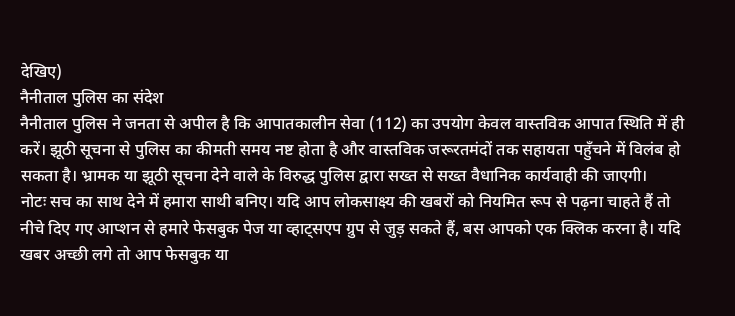देखिए)
नैनीताल पुलिस का संदेश
नैनीताल पुलिस ने जनता से अपील है कि आपातकालीन सेवा (112) का उपयोग केवल वास्तविक आपात स्थिति में ही करें। झूठी सूचना से पुलिस का कीमती समय नष्ट होता है और वास्तविक जरूरतमंदों तक सहायता पहुँचने में विलंब हो सकता है। भ्रामक या झूठी सूचना देने वाले के विरुद्ध पुलिस द्वारा सख्त से सख्त वैधानिक कार्यवाही की जाएगी।
नोटः सच का साथ देने में हमारा साथी बनिए। यदि आप लोकसाक्ष्य की खबरों को नियमित रूप से पढ़ना चाहते हैं तो नीचे दिए गए आप्शन से हमारे फेसबुक पेज या व्हाट्सएप ग्रुप से जुड़ सकते हैं, बस आपको एक क्लिक करना है। यदि खबर अच्छी लगे तो आप फेसबुक या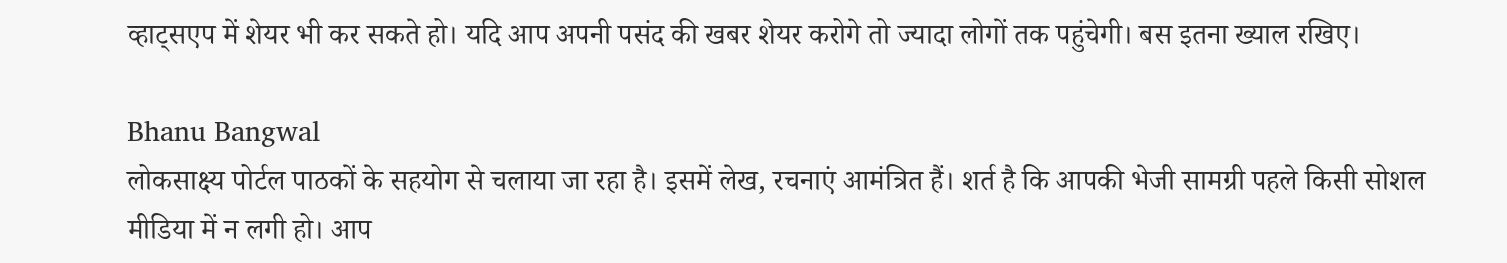व्हाट्सएप में शेयर भी कर सकते हो। यदि आप अपनी पसंद की खबर शेयर करोगे तो ज्यादा लोगों तक पहुंचेगी। बस इतना ख्याल रखिए।

Bhanu Bangwal
लोकसाक्ष्य पोर्टल पाठकों के सहयोग से चलाया जा रहा है। इसमें लेख, रचनाएं आमंत्रित हैं। शर्त है कि आपकी भेजी सामग्री पहले किसी सोशल मीडिया में न लगी हो। आप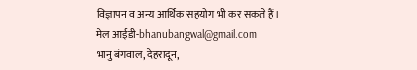विज्ञापन व अन्य आर्थिक सहयोग भी कर सकते हैं।
मेल आईडी-bhanubangwal@gmail.com
भानु बंगवाल, देहरादून,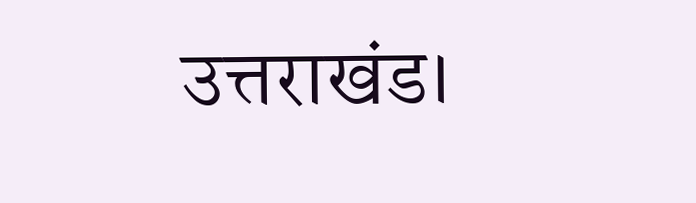उत्तराखंड।